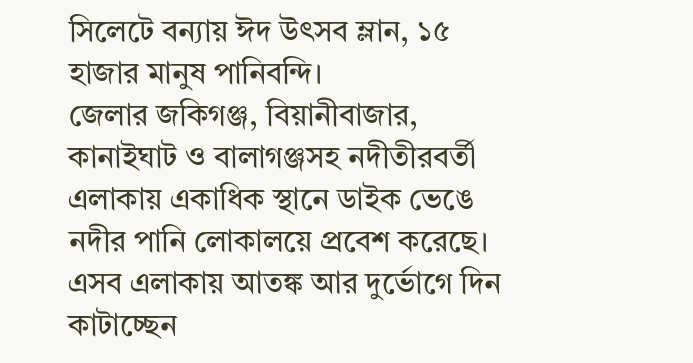সিলেটে বন্যায় ঈদ উৎসব ম্লান, ১৫ হাজার মানুষ পানিবন্দি।
জেলার জকিগঞ্জ, বিয়ানীবাজার, কানাইঘাট ও বালাগঞ্জসহ নদীতীরবর্তী এলাকায় একাধিক স্থানে ডাইক ভেঙে নদীর পানি লোকালয়ে প্রবেশ করেছে। এসব এলাকায় আতঙ্ক আর দুর্ভোগে দিন কাটাচ্ছেন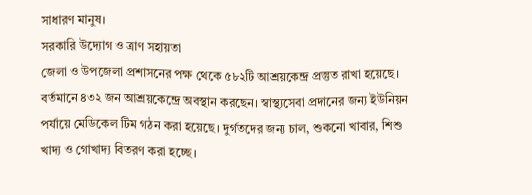সাধারণ মানুষ।
সরকারি উদ্যোগ ও ত্রাণ সহায়তা
জেলা ও উপজেলা প্রশাসনের পক্ষ থেকে ৫৮২টি আশ্রয়কেন্দ্র প্রস্তুত রাখা হয়েছে। বর্তমানে ৪৩২ জন আশ্রয়কেন্দ্রে অবস্থান করছেন। স্বাস্থ্যসেবা প্রদানের জন্য ইউনিয়ন পর্যায়ে মেডিকেল টিম গঠন করা হয়েছে। দুর্গতদের জন্য চাল, শুকনো খাবার, শিশু খাদ্য ও গোখাদ্য বিতরণ করা হচ্ছে।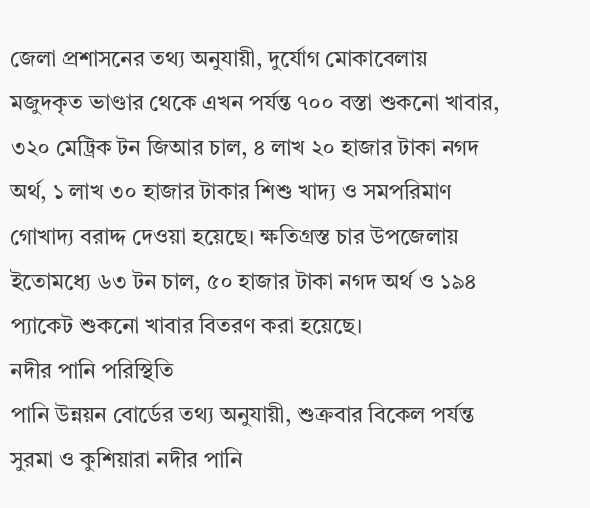জেলা প্রশাসনের তথ্য অনুযায়ী, দুর্যোগ মোকাবেলায় মজুদকৃত ভাণ্ডার থেকে এখন পর্যন্ত ৭০০ বস্তা শুকনো খাবার, ৩২০ মেট্রিক টন জিআর চাল, ৪ লাখ ২০ হাজার টাকা নগদ অর্থ, ১ লাখ ৩০ হাজার টাকার শিশু খাদ্য ও সমপরিমাণ গোখাদ্য বরাদ্দ দেওয়া হয়েছে। ক্ষতিগ্রস্ত চার উপজেলায় ইতোমধ্যে ৬৩ টন চাল, ৫০ হাজার টাকা নগদ অর্থ ও ১৯৪ প্যাকেট শুকনো খাবার বিতরণ করা হয়েছে।
নদীর পানি পরিস্থিতি
পানি উন্নয়ন বোর্ডের তথ্য অনুযায়ী, শুক্রবার বিকেল পর্যন্ত সুরমা ও কুশিয়ারা নদীর পানি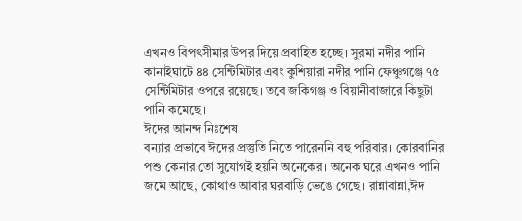এখনও বিপৎসীমার উপর দিয়ে প্রবাহিত হচ্ছে। সুরমা নদীর পানি কানাইঘাটে ৪৪ সেন্টিমিটার এবং কুশিয়ারা নদীর পানি ফেঞ্চুগঞ্জে ৭৫ সেন্টিমিটার ওপরে রয়েছে। তবে জকিগঞ্জ ও বিয়ানীবাজারে কিছুটা পানি কমেছে।
ঈদের আনন্দ নিঃশেষ
বন্যার প্রভাবে ঈদের প্রস্তুতি নিতে পারেননি বহু পরিবার। কোরবানির পশু কেনার তো সুযোগই হয়নি অনেকের। অনেক ঘরে এখনও পানি জমে আছে, কোথাও আবার ঘরবাড়ি ভেঙে গেছে। রান্নাবান্না,ঈদ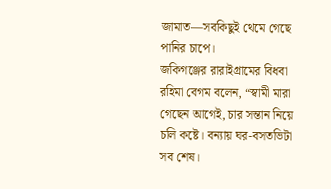জামাত—সবকিছুই থেমে গেছে পানির চাপে।
জকিগঞ্জের রারাইগ্রামের বিধবা রহিমা বেগম বলেন, “স্বামী মারা গেছেন আগেই, চার সন্তান নিয়ে চলি কষ্টে। বন্যায় ঘর-বসতভিটা সব শেষ।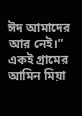ঈদ আমাদের আর নেই।”
একই গ্রামের আমিন মিয়া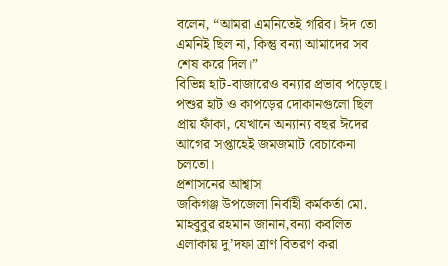বলেন, “আমরা এমনিতেই গরিব। ঈদ তো এমনিই ছিল না, কিন্তু বন্যা আমাদের সব শেষ করে দিল।”
বিভিন্ন হাট-বাজারেও বন্যার প্রভাব পড়েছে। পশুর হাট ও কাপড়ের দোকানগুলো ছিল প্রায় ফাঁকা, যেখানে অন্যান্য বছর ঈদের আগের সপ্তাহেই জমজমাট বেচাকেনা চলতো।
প্রশাসনের আশ্বাস
জকিগঞ্জ উপজেলা নির্বাহী কর্মকর্তা মো. মাহবুবুর রহমান জানান,বন্যা কবলিত এলাকায় দু’দফা ত্রাণ বিতরণ করা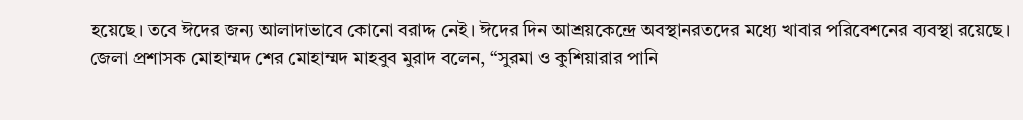হয়েছে। তবে ঈদের জন্য আলাদাভাবে কোনো বরাদ্দ নেই। ঈদের দিন আশ্রয়কেন্দ্রে অবস্থানরতদের মধ্যে খাবার পরিবেশনের ব্যবস্থা রয়েছে।
জেলা প্রশাসক মোহাম্মদ শের মোহাম্মদ মাহবুব মুরাদ বলেন, “সুরমা ও কুশিয়ারার পানি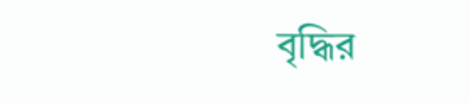বৃদ্ধির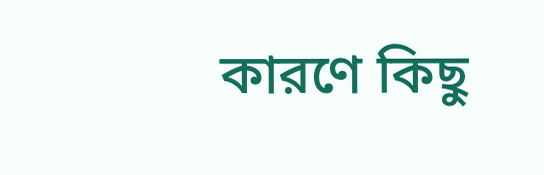কারণে কিছু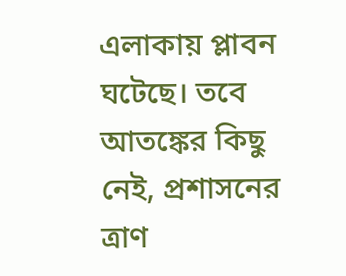এলাকায় প্লাবন ঘটেছে। তবে আতঙ্কের কিছু নেই, প্রশাসনের ত্রাণ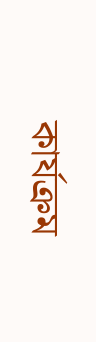কার্যক্রম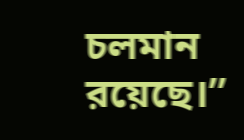চলমান রয়েছে।”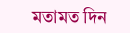মতামত দিন